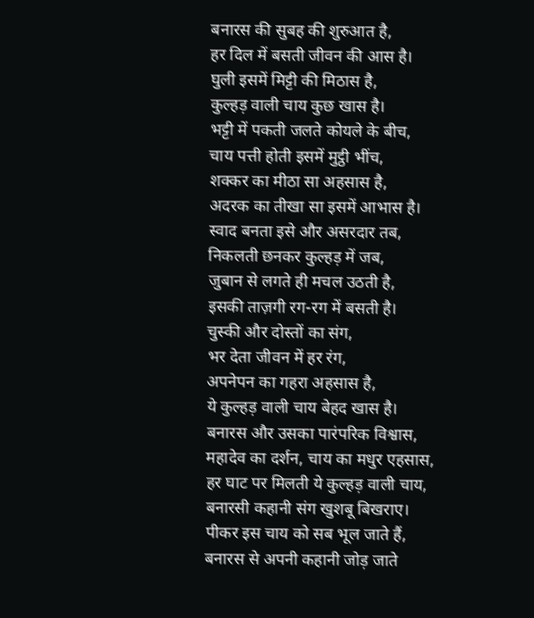बनारस की सुबह की शुरुआत है,
हर दिल में बसती जीवन की आस है।
घुली इसमें मिट्टी की मिठास है,
कुल्हड़ वाली चाय कुछ खास है।
भट्टी में पकती जलते कोयले के बीच,
चाय पत्ती होती इसमें मुट्ठी भींच,
शक्कर का मीठा सा अहसास है,
अदरक का तीखा सा इसमें आभास है।
स्वाद बनता इसे और असरदार तब,
निकलती छनकर कुल्हड़ में जब,
जुबान से लगते ही मचल उठती है,
इसकी ताज़गी रग-रग में बसती है।
चुस्की और दोस्तों का संग,
भर देता जीवन में हर रंग,
अपनेपन का गहरा अहसास है,
ये कुल्हड़ वाली चाय बेहद खास है।
बनारस और उसका पारंपरिक विश्वास,
महादेव का दर्शन, चाय का मधुर एहसास,
हर घाट पर मिलती ये कुल्हड़ वाली चाय,
बनारसी कहानी संग खुशबू बिखराए।
पीकर इस चाय को सब भूल जाते हैं,
बनारस से अपनी कहानी जोड़ जाते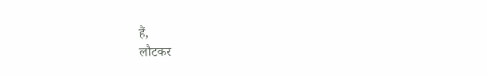हैं,
लौटकर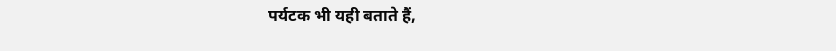पर्यटक भी यही बताते हैं,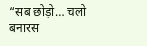“सब छोड़ो… चलो बनारस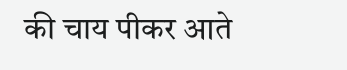की चाय पीकर आते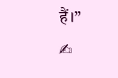हैं।”
✍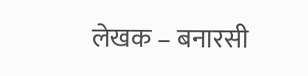लेखक – बनारसी